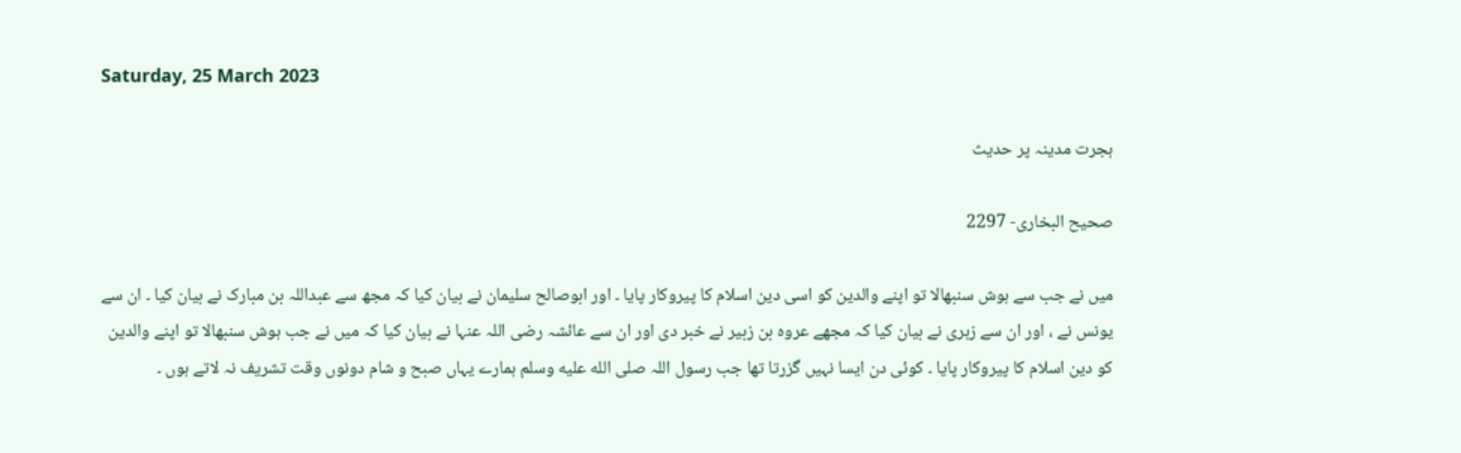Saturday, 25 March 2023

ہجرت مدینہ پر حدیث

صحیح البخاری- 2297

میں نے جب سے ہوش سنبھالا تو اپنے والدین کو اسی دین اسلام کا پیروکار پایا ۔ اور ابوصالح سلیمان نے بیان کیا کہ مجھ سے عبداللہ بن مبارک نے بیان کیا ۔ ان سے یونس نے ، اور ان سے زہری نے بیان کیا کہ مجھے عروہ بن زبیر نے خبر دی اور ان سے عائشہ رضی اللہ عنہا نے بیان کیا کہ میں نے جب ہوش سنبھالا تو اپنے والدین کو دین اسلام کا پیروکار پایا ۔ کوئی دن ایسا نہیں گزرتا تھا جب رسول اللہ صلى الله عليه وسلم ہمارے یہاں صبح و شام دونوں وقت تشریف نہ لاتے ہوں ۔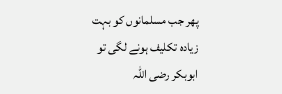پھر جب مسلمانوں کو بہت زیادہ تکلیف ہونے لگی تو ابوبکر رضی اللہ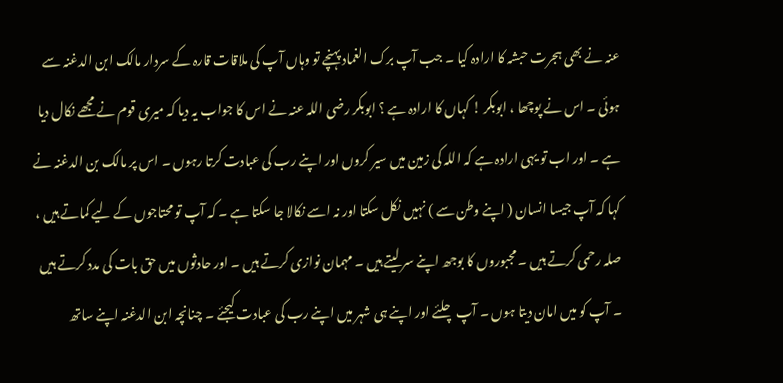عنہ نے بھی ہجرت حبشہ کا ارادہ کیا ۔ جب آپ برک الغماد پہنچے تو وہاں آپ کی ملاقات قارہ کے سردار مالک ابن الدغنہ سے ہوئی ۔ اس نے پوچھا ، ابوبکر ! کہاں کا ارادہ ہے ؟ ابوبکر رضی اللہ عنہ نے اس کا جواب یہ دیا کہ میری قوم نے مجھے نکال دیا ہے ۔ اور اب تو یہی ارادہ ہے کہ اللہ کی زمین میں سیر کروں اور اپنے رب کی عبادت کرتا رہوں ۔ اس پر مالک بن الدغنہ نے کہا کہ آپ جیسا انسان ( اپنے وطن سے ) نہیں نکل سکتا اور نہ اسے نکالا جا سکتا ہے ۔ کہ آپ تو محتاجوں کے لیے کماتے ہیں ، صلہ رحمی کرتے ہیں ۔ مجبوروں کا بوجھ اپنے سر لیتے ہیں ۔ مہمان نوازی کرتے ہیں ۔ اور حادثوں میں حق بات کی مدد کرتے ہیں ۔ آپ کو میں امان دیتا ہوں ۔ آپ چلئے اور اپنے ہی شہر میں اپنے رب کی عبادت کیجئے ۔ چنانچہ ابن الدغنہ اپنے ساتھ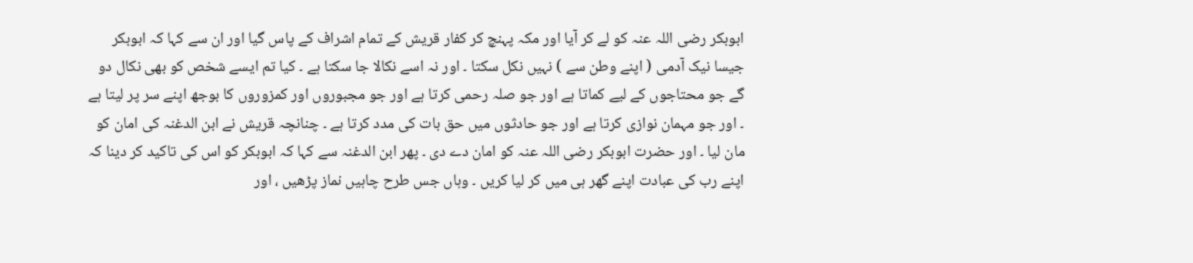ابوبکر رضی اللہ عنہ کو لے کر آیا اور مکہ پہنچ کر کفار قریش کے تمام اشراف کے پاس گیا اور ان سے کہا کہ ابوبکر جیسا نیک آدمی ( اپنے وطن سے ) نہیں نکل سکتا ۔ اور نہ اسے نکالا جا سکتا ہے ۔ کیا تم ایسے شخص کو بھی نکال دو گے جو محتاجوں کے لیے کماتا ہے اور جو صلہ رحمی کرتا ہے اور جو مجبوروں اور کمزوروں کا بوجھ اپنے سر پر لیتا ہے ۔ اور جو مہمان نوازی کرتا ہے اور جو حادثوں میں حق بات کی مدد کرتا ہے ۔ چنانچہ قریش نے ابن الدغنہ کی امان کو مان لیا ۔ اور حضرت ابوبکر رضی اللہ عنہ کو امان دے دی ۔ پھر ابن الدغنہ سے کہا کہ ابوبکر کو اس کی تاکید کر دینا کہ اپنے رب کی عبادت اپنے گھر ہی میں کر لیا کریں ۔ وہاں جس طرح چاہیں نماز پڑھیں ، اور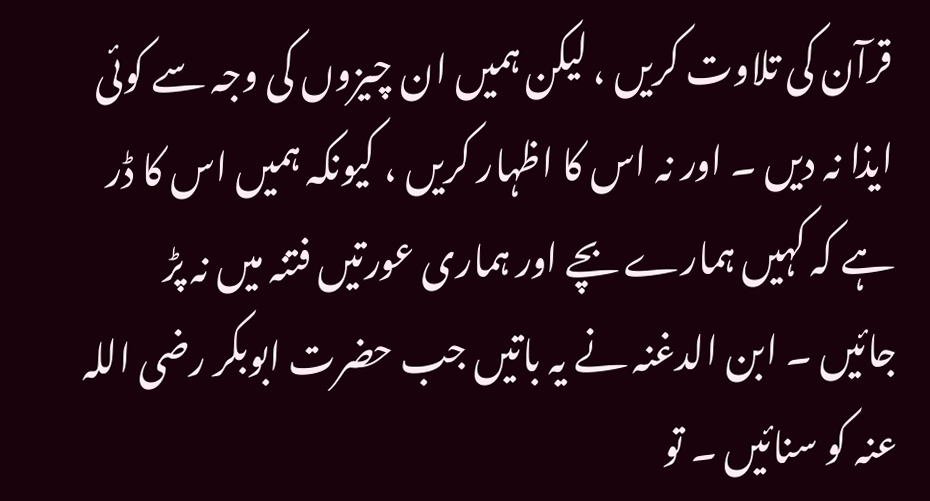قرآن کی تلاوت کریں ، لیکن ہمیں ان چیزوں کی وجہ سے کوئی ایذا نہ دیں ۔ اور نہ اس کا اظہار کریں ، کیونکہ ہمیں اس کا ڈر ہے کہ کہیں ہمارے بچے اور ہماری عورتیں فتنہ میں نہ پڑ جائیں ۔ ابن الدغنہ نے یہ باتیں جب حضرت ابوبکر رضی اللہ عنہ کو سنائیں ۔ تو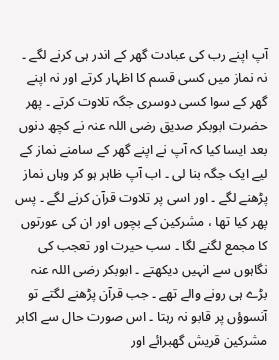آپ اپنے رب کی عبادت گھر کے اندر ہی کرنے لگے ۔ نہ نماز میں کسی قسم کا اظہار کرتے اور نہ اپنے گھر کے سوا کسی دوسری جگہ تلاوت کرتے ۔ پھر حضرت ابوبکر صدیق رضی اللہ عنہ نے کچھ دنوں بعد ایسا کیا کہ آپ نے اپنے گھر کے سامنے نماز کے لیے ایک جگہ بنا لی ۔ اب آپ ظاہر ہو کر وہاں نماز پڑھنے لگے ۔ اور اسی پر تلاوت قرآن کرنے لگے ۔ پس پھر کیا تھا ، مشرکین کے بچوں اور ان کی عورتوں کا مجمع لگنے لگا ۔ سب حیرت اور تعجب کی نگاہوں سے انہیں دیکھتے ۔ ابوبکر رضی اللہ عنہ بڑے ہی رونے والے تھے ۔ جب قرآن پڑھنے لگتے تو آنسوؤں پر قابو نہ رہتا ۔ اس صورت حال سے اکابر مشرکین قریش گھبرائے اور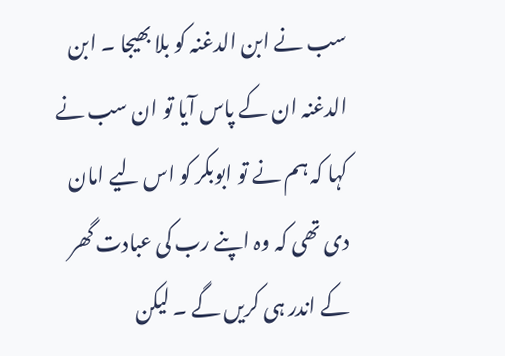سب نے ابن الدغنہ کو بلا بھیجا ۔ ابن الدغنہ ان کے پاس آیا تو ان سب نے کہا کہ ہم نے تو ابوبکر کو اس لیے امان دی تھی کہ وہ اپنے رب کی عبادت گھر کے اندر ہی کریں گے ۔ لیکن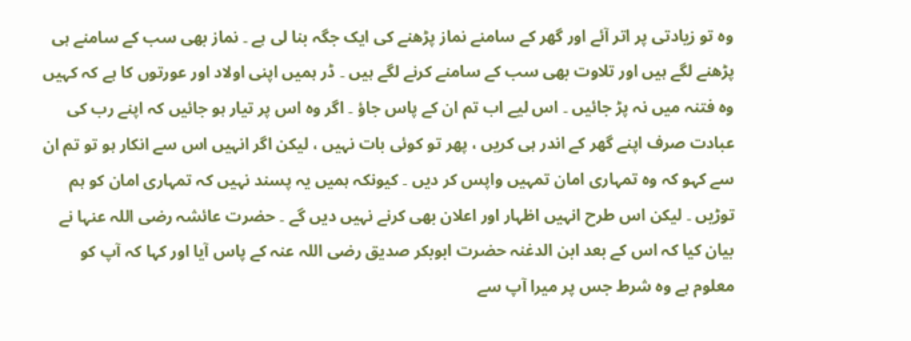وہ تو زیادتی پر اتر آئے اور گھر کے سامنے نماز پڑھنے کی ایک جگہ بنا لی ہے ۔ نماز بھی سب کے سامنے ہی پڑھنے لگے ہیں اور تلاوت بھی سب کے سامنے کرنے لگے ہیں ۔ ڈر ہمیں اپنی اولاد اور عورتوں کا ہے کہ کہیں وہ فتنہ میں نہ پڑ جائیں ۔ اس لیے اب تم ان کے پاس جاؤ ۔ اگر وہ اس پر تیار ہو جائیں کہ اپنے رب کی عبادت صرف اپنے گھر کے اندر ہی کریں ، پھر تو کوئی بات نہیں ، لیکن اگر انہیں اس سے انکار ہو تو تم ان سے کہو کہ وہ تمہاری امان تمہیں واپس کر دیں ۔ کیونکہ ہمیں یہ پسند نہیں کہ تمہاری امان کو ہم توڑیں ۔ لیکن اس طرح انہیں اظہار اور اعلان بھی کرنے نہیں دیں گے ۔ حضرت عائشہ رضی اللہ عنہا نے بیان کیا کہ اس کے بعد ابن الدغنہ حضرت ابوبکر صدیق رضی اللہ عنہ کے پاس آیا اور کہا کہ آپ کو معلوم ہے وہ شرط جس پر میرا آپ سے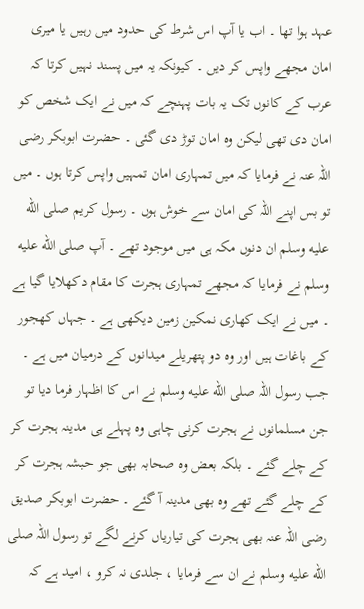عہد ہوا تھا ۔ اب یا آپ اس شرط کی حدود میں رہیں یا میری امان مجھے واپس کر دیں ۔ کیونکہ یہ میں پسند نہیں کرتا کہ عرب کے کانوں تک یہ بات پہنچے کہ میں نے ایک شخص کو امان دی تھی لیکن وہ امان توڑ دی گئی ۔ حضرت ابوبکر رضی اللہ عنہ نے فرمایا کہ میں تمہاری امان تمہیں واپس کرتا ہوں ۔ میں تو بس اپنے اللہ کی امان سے خوش ہوں ۔ رسول کریم صلى الله عليه وسلم ان دنوں مکہ ہی میں موجود تھے ۔ آپ صلى الله عليه وسلم نے فرمایا کہ مجھے تمہاری ہجرت کا مقام دکھلایا گیا ہے ۔ میں نے ایک کھاری نمکین زمین دیکھی ہے ۔ جہاں کھجور کے باغات ہیں اور وہ دو پتھریلے میدانوں کے درمیان میں ہے ۔ جب رسول اللہ صلى الله عليه وسلم نے اس کا اظہار فرما دیا تو جن مسلمانوں نے ہجرت کرنی چاہی وہ پہلے ہی مدینہ ہجرت کر کے چلے گئے ۔ بلکہ بعض وہ صحابہ بھی جو حبشہ ہجرت کر کے چلے گئے تھے وہ بھی مدینہ آ گئے ۔ حضرت ابوبکر صدیق رضی اللہ عنہ بھی ہجرت کی تیاریاں کرنے لگے تو رسول اللہ صلى الله عليه وسلم نے ان سے فرمایا ، جلدی نہ کرو ، امید ہے کہ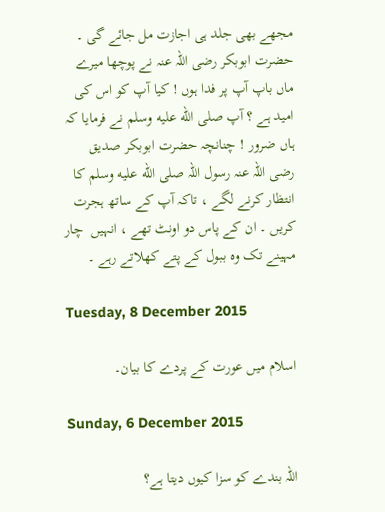مجھے بھی جلد ہی اجازت مل جائے گی ۔ حضرت ابوبکر رضی اللہ عنہ نے پوچھا میرے ماں باپ آپ پر فدا ہوں ! کیا آپ کو اس کی امید ہے ؟ آپ صلى الله عليه وسلم نے فرمایا کہ ہاں ضرور ! چنانچہ حضرت ابوبکر صدیق رضی اللہ عنہ رسول اللہ صلى الله عليه وسلم کا انتظار کرنے لگے ، تاکہ آپ کے ساتھ ہجرت کریں ۔ ان کے پاس دو اونٹ تھے ، انہیں  چار مہینے تک وہ ببول کے پتے کھلاتے رہے ۔

Tuesday, 8 December 2015

اسلام میں عورت کے پردے کا بیان۔

Sunday, 6 December 2015

اللہ بندے کو سزا کیوں دیتا ہے؟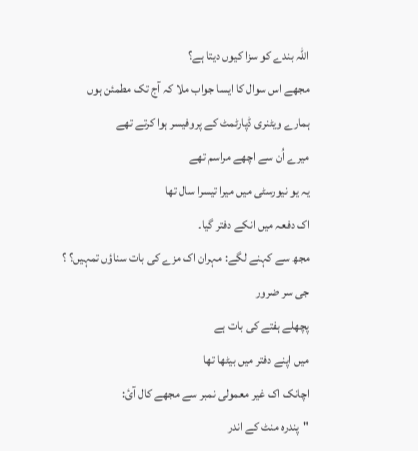اللہ بندے کو سزا کیوں دیتا ہے؟
مجھے اس سوال کا ایسا جواب ملا کہ آج تک مطمئن ہوں
ہمارے ویٹنری ڈپارٹمٹ کے پروفیسر ہوا کرتے تھے
میرے اُن سے اچھے مراسم تھے
یہ یو نیورسٹی میں میرا تیسرا سال تھا
اک دفعہ میں انکے دفتر گیا۔
مجھ سے کہنے لگے: مہران اک مزے کی بات سناؤں تمہیں؟ ؟
جی سر ضرور
پچھلے ہفتے کی بات ہے
میں اپنے دفتر می‍ں بیٹھا تھا
اچانک اک غیر معمولی نمبر سے مجھے کال آئ:
"پندرہ منٹ کے اندر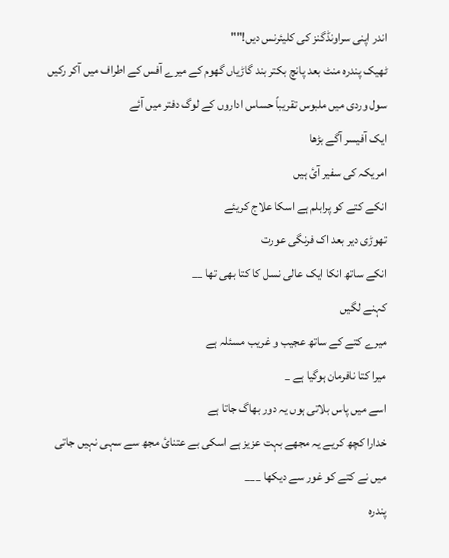اندر اپنی سراونڈگنز کی کلیئرنس دیں!""
ٹھیک پندرہ منٹ بعد پانچ بکتر بند گاڑیاں گھوم کے میرے آفس کے اطراف میں آکر رکیں
سول وردی میں ملبوس تقریباً حساس اداروں کے لوگ دفتر می‍ں آئے
ایک آفیسر آگے بڑھا
امریکہ کی سفیر آئ ہیں
انکے کتے کو پرابلم ہے اسکا علاج کریئے
تھوڑی دیر بعد اک فرنگی عورت
انکے ساتھ انکا ایک عالی نسل کا کتا بھی تھا __
کہنے لگیں
میرے کتے کے ساتھ عجیب و غریب مسئلہ ہے
میرا کتا نافرمان ہوگیا ہے _
اسے میں پاس بلاتی ہوں یہ دور بھاگ جاتا ہے
خدارا کچھ کریے یہ مجھے بہت عزیز ہے اسکی بے عتنائ مجھ سے سہی نہیں جاتی
میں نے کتے کو غور سے دیکھا ___
پندرہ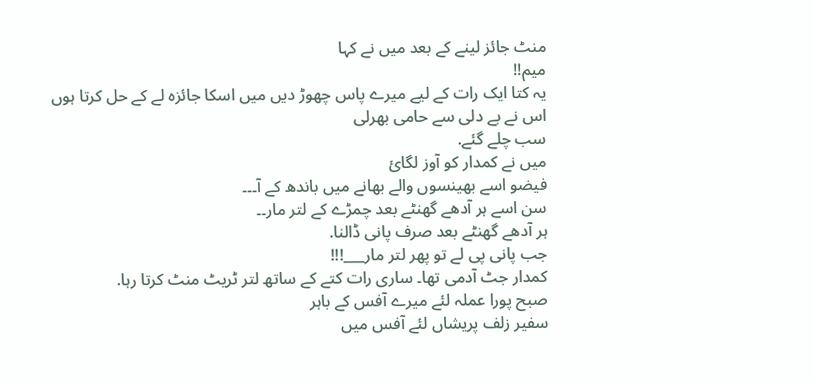منٹ جائز لینے کے بعد میں نے کہا
میم!!
یہ کتا ایک رات کے لیے میرے پاس چھوڑ دیں میں اسکا جائزہ لے کے حل کرتا ہوں
اس نے بے دلی سے حامی بھرلی
سب چلے گئے.
میں نے کمدار کو آوز لگائ
فیضو اسے بھینسوں والے بھانے میں باندھ کے آ۔۔۔
سن اسے ہر آدھے گھنٹے بعد چمڑے کے لتر مار۔۔
ہر آدھے گھنٹے بعد صرف پانی ڈالنا.
جب پانی پی لے تو پھر لتر مار___!!!
کمدار جٹ آدمی تھا۔ ساری رات کتے کے ساتھ لتر ٹریٹ منٹ کرتا رہا.
صبح پورا عملہ لئے میرے آفس کے باہر
سفیر زلف پریشاں لئے آفس میں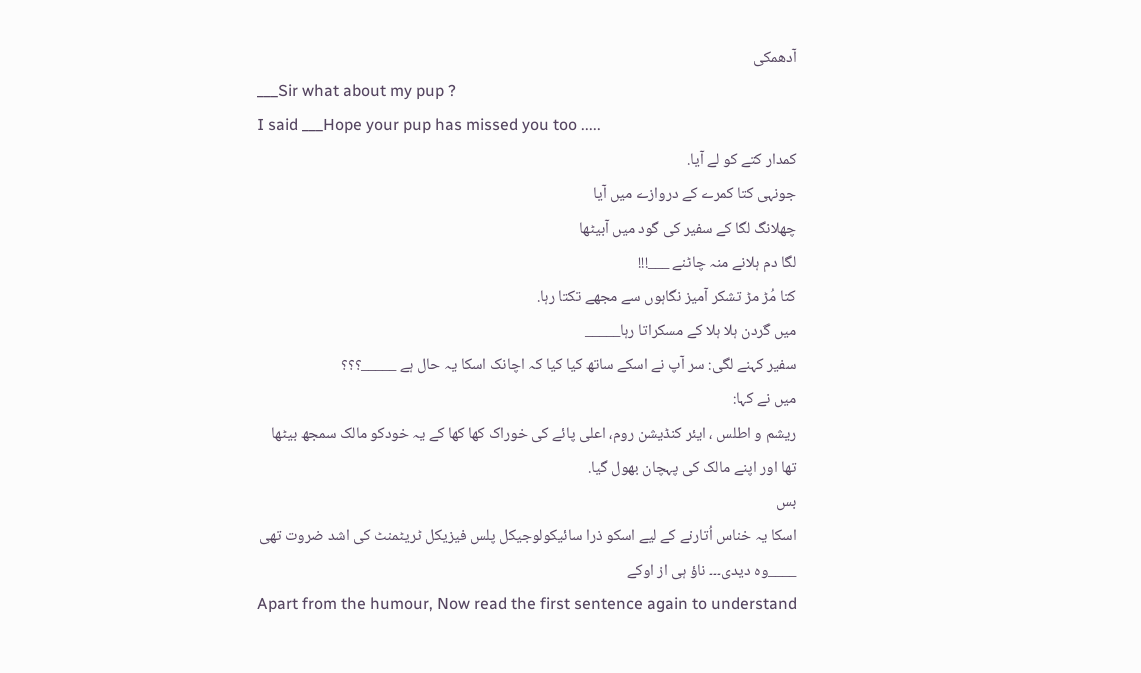آدھمکی
___Sir what about my pup ?
I said ___Hope your pup has missed you too .....
کمدار کتے کو لے آیا.
جونہی کتا کمرے کے دروازے میں آیا
چھلانگ لگا کے سفیر کی گود میں آبیٹھا
لگا دم ہلانے منہ چاٹنے ___!!!
کتا مُڑ مڑ تشکر آمیز نگاہوں سے مجھے تکتا رہا.
میں گردن ہلا ہلا کے مسکراتا رہا_____
سفیر کہنے لگی: سر آپ نے اسکے ساتھ کیا کیا کہ اچانک اسکا یہ حال ہے _____؟؟؟
میں نے کہا:
ریشم و اطلس ، ایئر کنڈیشن روم، اعلی پائے کی خوراک کھا کھا کے یہ خودکو مالک سمجھ بیٹھا
تھا اور اپنے مالک کی پہچان بھول گیا.
بس
اسکا یہ خناس اُتارنے کے لیے اسکو ذرا سائیکولوجیکل پلس فیزیکل ٹریٹمنٹ کی اشد ضروت تھی
____وہ دیدی۔۔۔ ناؤ ہی از اوکے
Apart from the humour, Now read the first sentence again to understand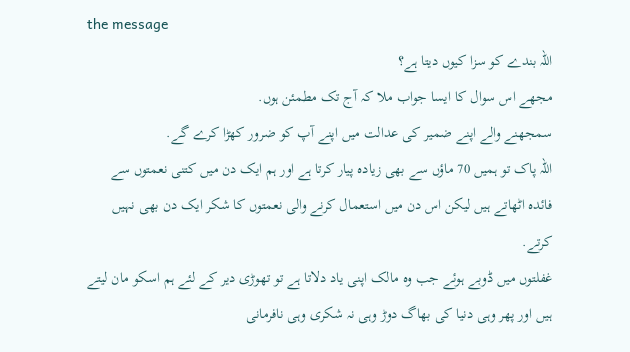the message
اللہ بندے کو سزا کیوں دیتا ہے؟
مجھے اس سوال کا ایسا جواب ملا کہ آج تک مطمئن ہوں.
سمجھنے والے اپنے ضمیر کی عدالت میں اپنے آپ کو ضرور کھڑا کرے گے.
اللہ پاک تو ہمیں 70 ماؤں سے بھی زیادہ پیار کرتا ہے اور ہم ایک دن میں کتنی نعمتوں سے
فائدہ اٹھاتے ہیں لیکن اس دن میں استعمال کرنے والی نعمتوں کا شکر ایک دن بھی نہیں کرتے.
غفلتوں میں ڈوبے ہوئے جب وہ مالک اپنی یاد دلاتا ہے تو تھوڑی دیر کے لئے ہم اسکو مان لیتے
ہیں اور پھر وہی دنیا کی بھاگ دوڑ وہی نہ شکری وہی نافرمانی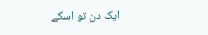ایک دن تو اسکے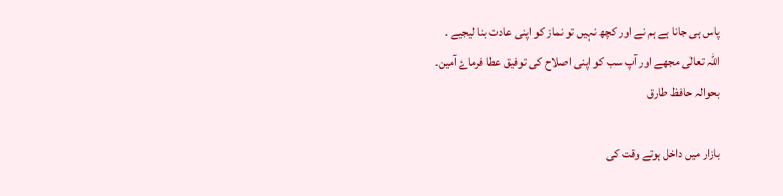پاس ہی جانا ہے ہم نے اور کچھ نہیں تو نماز کو اپنی عادت بنا لیجیے .
اللہ تعالٰی مجھے اور آپ سب کو اپنی اصلاح کی توفیق عطا فرماۓ آمین۔
بحوالہ حافظ طارق

بازار میں داخل ہوتے وقت کی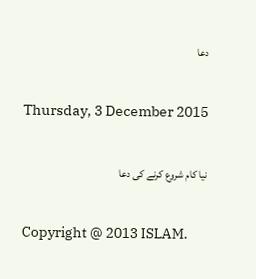دعا

Thursday, 3 December 2015

نیا کام شروع کرنے کی دعا

Copyright @ 2013 ISLAM.